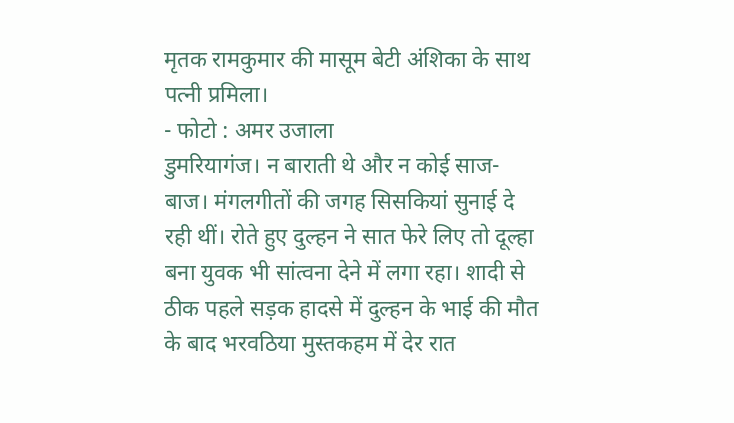मृतक रामकुमार की मासूम बेटी अंशिका के साथ पत्नी प्रमिला।
- फोटो : अमर उजाला
डुमरियागंज। न बाराती थे और न कोई साज-बाज। मंगलगीतों की जगह सिसकियां सुनाई दे रही थीं। रोते हुए दुल्हन ने सात फेरे लिए तो दूल्हा बना युवक भी सांत्वना देने में लगा रहा। शादी से ठीक पहले सड़क हादसे में दुल्हन के भाई की मौत के बाद भरवठिया मुस्तकहम में देर रात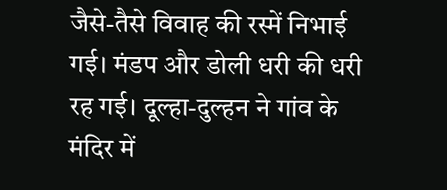जैसे-तैसे विवाह की रस्में निभाई गई। मंडप और डोली धरी की धरी रह गई। दूल्हा-दुल्हन ने गांव के मंदिर में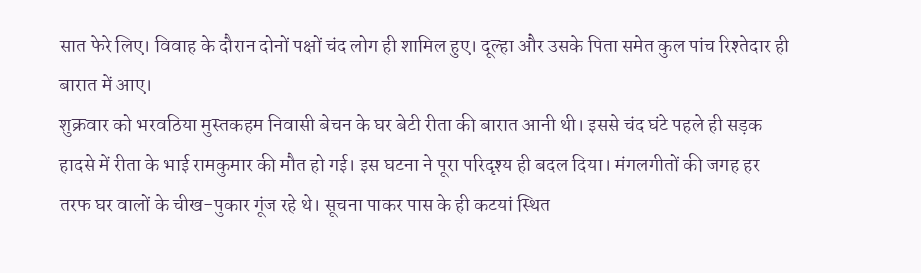सात फेरे लिए। विवाह के दौरान दोनों पक्षों चंद लोग ही शामिल हुए। दूल्हा और उसके पिता समेत कुल पांच रिश्तेदार ही बारात में आए।
शुक्रवार को भरवठिया मुस्तकहम निवासी बेचन के घर बेटी रीता की बारात आनी थी। इससे चंद घंटे पहले ही सड़क हादसे में रीता के भाई रामकुमार की मौत हो गई। इस घटना ने पूरा परिदृश्य ही बदल दिया। मंगलगीतों की जगह हर तरफ घर वालों के चीख-पुकार गूंज रहे थे। सूचना पाकर पास के ही कटयां स्थित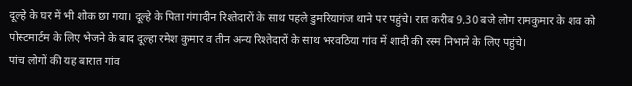दूल्हे के घर में भी शोक छा गया। दूल्हे के पिता गंगादीन रिश्तेदारों के साथ पहले डुमरियागंज थाने पर पहुंचे। रात करीब 9.30 बजे लोग रामकुमार के शव को पोस्टमार्टम के लिए भेजने के बाद दूल्हा रमेश कुमार व तीन अन्य रिश्तेदारों के साथ भरवठिया गांव में शादी की रस्म निभाने के लिए पहुंचे।
पांच लोगों की यह बारात गांव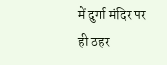में दुर्गा मंदिर पर ही ठहर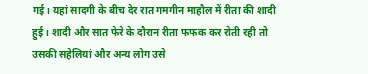गई। यहां सादगी के बीच देर रात गमगीन माहौल में रीता की शादी हुई। शादी और सात फेरे के दौरान रीता फफक कर रोती रही तो उसकी सहेलियां और अन्य लोग उसे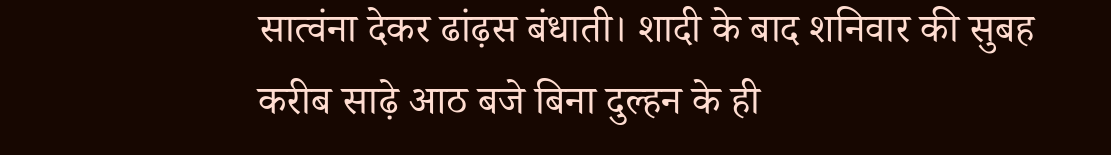सात्वंना देकर ढांढ़स बंधाती। शादी के बाद शनिवार की सुबह करीब साढ़े आठ बजे बिना दुल्हन के ही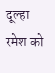दूल्हा रमेश को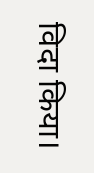विदा किया।